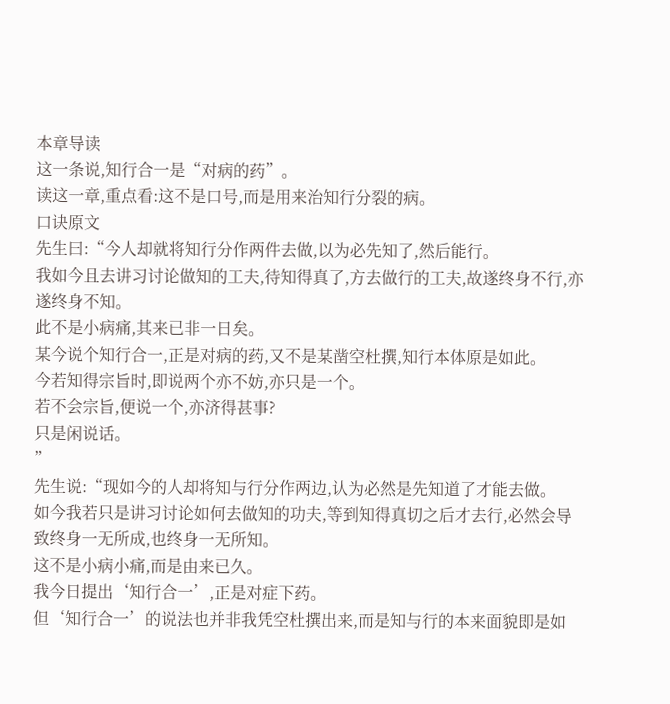本章导读
这一条说,知行合一是“对病的药”。
读这一章,重点看:这不是口号,而是用来治知行分裂的病。
口诀原文
先生曰:“今人却就将知行分作两件去做,以为必先知了,然后能行。
我如今且去讲习讨论做知的工夫,待知得真了,方去做行的工夫,故遂终身不行,亦遂终身不知。
此不是小病痛,其来已非一日矣。
某今说个知行合一,正是对病的药,又不是某凿空杜撰,知行本体原是如此。
今若知得宗旨时,即说两个亦不妨,亦只是一个。
若不会宗旨,便说一个,亦济得甚事?
只是闲说话。
”
先生说:“现如今的人却将知与行分作两边,认为必然是先知道了才能去做。
如今我若只是讲习讨论如何去做知的功夫,等到知得真切之后才去行,必然会导致终身一无所成,也终身一无所知。
这不是小病小痛,而是由来已久。
我今日提出‘知行合一’,正是对症下药。
但‘知行合一’的说法也并非我凭空杜撰出来,而是知与行的本来面貌即是如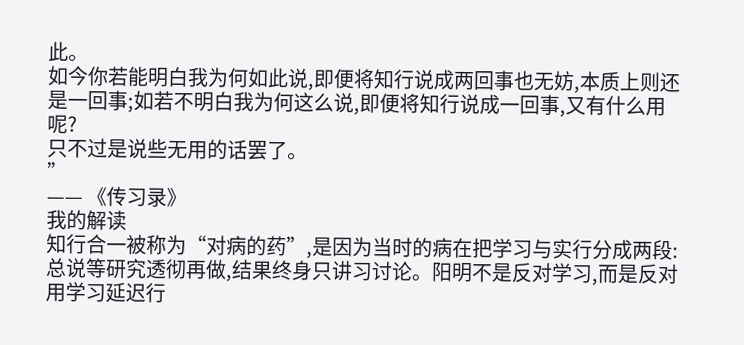此。
如今你若能明白我为何如此说,即便将知行说成两回事也无妨,本质上则还是一回事;如若不明白我为何这么说,即便将知行说成一回事,又有什么用呢?
只不过是说些无用的话罢了。
”
—— 《传习录》
我的解读
知行合一被称为“对病的药”,是因为当时的病在把学习与实行分成两段:总说等研究透彻再做,结果终身只讲习讨论。阳明不是反对学习,而是反对用学习延迟行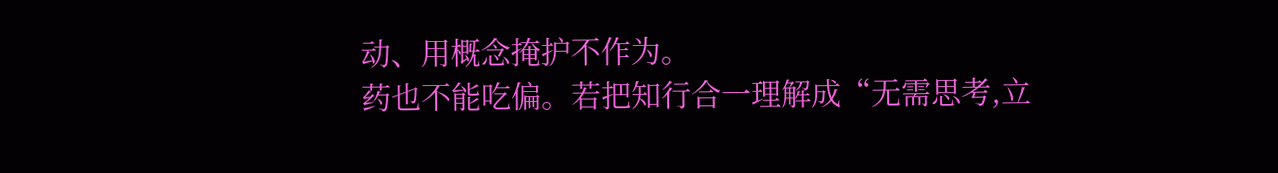动、用概念掩护不作为。
药也不能吃偏。若把知行合一理解成“无需思考,立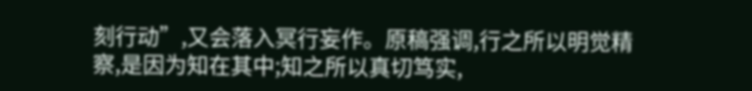刻行动”,又会落入冥行妄作。原稿强调,行之所以明觉精察,是因为知在其中;知之所以真切笃实,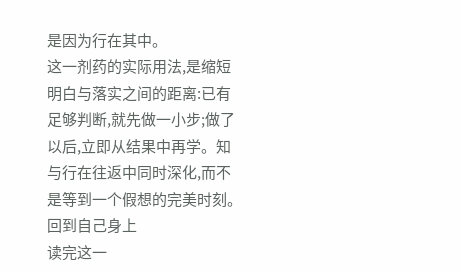是因为行在其中。
这一剂药的实际用法,是缩短明白与落实之间的距离:已有足够判断,就先做一小步;做了以后,立即从结果中再学。知与行在往返中同时深化,而不是等到一个假想的完美时刻。
回到自己身上
读完这一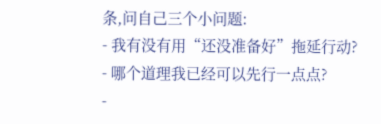条,问自己三个小问题:
- 我有没有用“还没准备好”拖延行动?
- 哪个道理我已经可以先行一点点?
-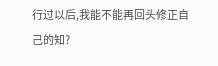行过以后,我能不能再回头修正自己的知?